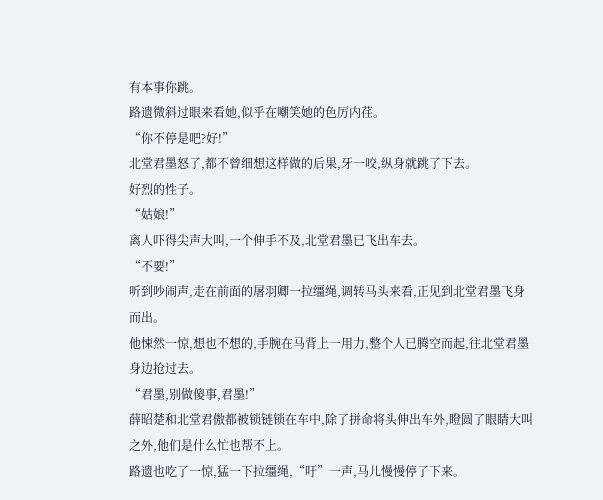有本事你跳。
路遗微斜过眼来看她,似乎在嘲笑她的色厉内荏。
“你不停是吧?好!”
北堂君墨怒了,都不曾细想这样做的后果,牙一咬,纵身就跳了下去。
好烈的性子。
“姑娘!”
离人吓得尖声大叫,一个伸手不及,北堂君墨已飞出车去。
“不要!”
听到吵闹声,走在前面的屠羽卿一拉缰绳,调转马头来看,正见到北堂君墨飞身而出。
他悚然一惊,想也不想的,手腕在马背上一用力,整个人已腾空而起,往北堂君墨身边抢过去。
“君墨,别做傻事,君墨!”
薛昭楚和北堂君傲都被锁链锁在车中,除了拼命将头伸出车外,瞪圆了眼睛大叫之外,他们是什么忙也帮不上。
路遗也吃了一惊,猛一下拉缰绳,“吁”一声,马儿慢慢停了下来。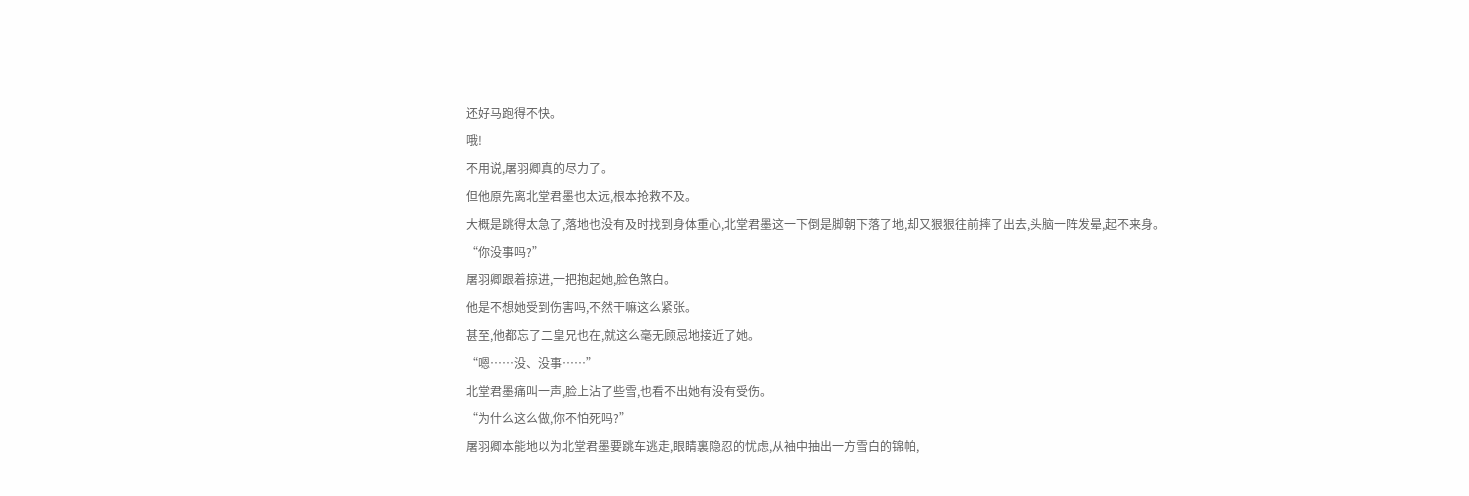还好马跑得不快。
哦!
不用说,屠羽卿真的尽力了。
但他原先离北堂君墨也太远,根本抢救不及。
大概是跳得太急了,落地也没有及时找到身体重心,北堂君墨这一下倒是脚朝下落了地,却又狠狠往前摔了出去,头脑一阵发晕,起不来身。
“你没事吗?”
屠羽卿跟着掠进,一把抱起她,脸色煞白。
他是不想她受到伤害吗,不然干嘛这么紧张。
甚至,他都忘了二皇兄也在,就这么毫无顾忌地接近了她。
“嗯……没、没事……”
北堂君墨痛叫一声,脸上沾了些雪,也看不出她有没有受伤。
“为什么这么做,你不怕死吗?”
屠羽卿本能地以为北堂君墨要跳车逃走,眼睛裏隐忍的忧虑,从袖中抽出一方雪白的锦帕,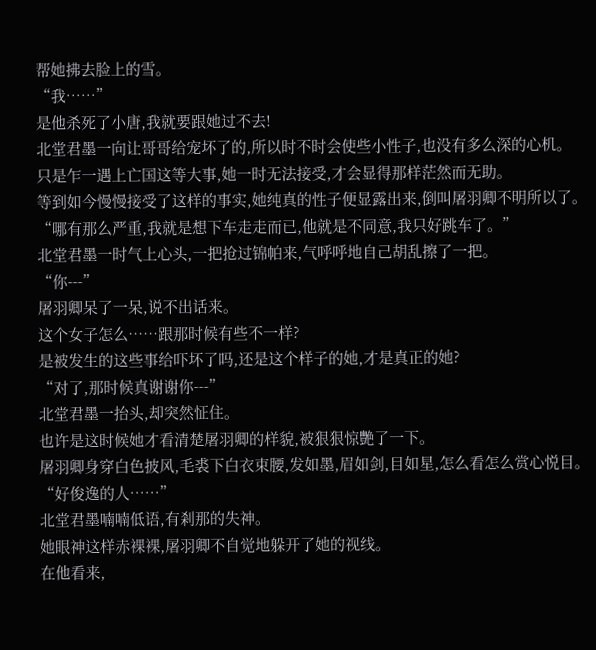帮她拂去脸上的雪。
“我……”
是他杀死了小唐,我就要跟她过不去!
北堂君墨一向让哥哥给宠坏了的,所以时不时会使些小性子,也没有多么深的心机。
只是乍一遇上亡国这等大事,她一时无法接受,才会显得那样茫然而无助。
等到如今慢慢接受了这样的事实,她纯真的性子便显露出来,倒叫屠羽卿不明所以了。
“哪有那么严重,我就是想下车走走而已,他就是不同意,我只好跳车了。”
北堂君墨一时气上心头,一把抢过锦帕来,气呼呼地自己胡乱擦了一把。
“你---”
屠羽卿呆了一呆,说不出话来。
这个女子怎么……跟那时候有些不一样?
是被发生的这些事给吓坏了吗,还是这个样子的她,才是真正的她?
“对了,那时候真谢谢你---”
北堂君墨一抬头,却突然怔住。
也许是这时候她才看清楚屠羽卿的样貌,被狠狠惊艷了一下。
屠羽卿身穿白色披风,毛裘下白衣束腰,发如墨,眉如剑,目如星,怎么看怎么赏心悦目。
“好俊逸的人……”
北堂君墨喃喃低语,有剎那的失神。
她眼神这样赤裸裸,屠羽卿不自觉地躲开了她的视线。
在他看来,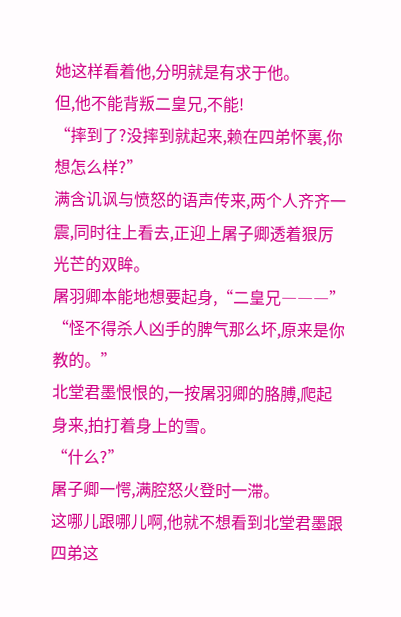她这样看着他,分明就是有求于他。
但,他不能背叛二皇兄,不能!
“摔到了?没摔到就起来,赖在四弟怀裏,你想怎么样?”
满含讥讽与愤怒的语声传来,两个人齐齐一震,同时往上看去,正迎上屠子卿透着狠厉光芒的双眸。
屠羽卿本能地想要起身,“二皇兄―――”
“怪不得杀人凶手的脾气那么坏,原来是你教的。”
北堂君墨恨恨的,一按屠羽卿的胳膊,爬起身来,拍打着身上的雪。
“什么?”
屠子卿一愕,满腔怒火登时一滞。
这哪儿跟哪儿啊,他就不想看到北堂君墨跟四弟这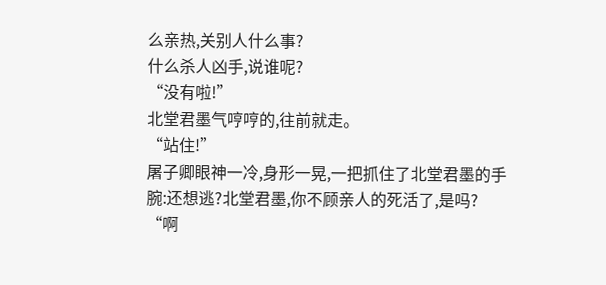么亲热,关别人什么事?
什么杀人凶手,说谁呢?
“没有啦!”
北堂君墨气哼哼的,往前就走。
“站住!”
屠子卿眼神一冷,身形一晃,一把抓住了北堂君墨的手腕:还想逃?北堂君墨,你不顾亲人的死活了,是吗?
“啊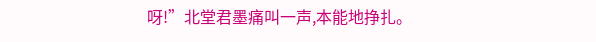呀!”北堂君墨痛叫一声,本能地挣扎。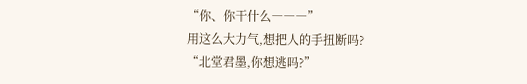“你、你干什么―――”
用这么大力气,想把人的手扭断吗?
“北堂君墨,你想逃吗?”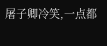屠子卿冷笑,一点都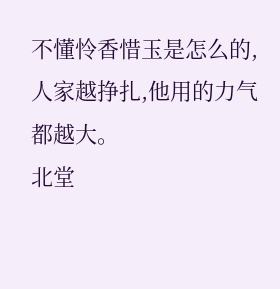不懂怜香惜玉是怎么的,人家越挣扎,他用的力气都越大。
北堂